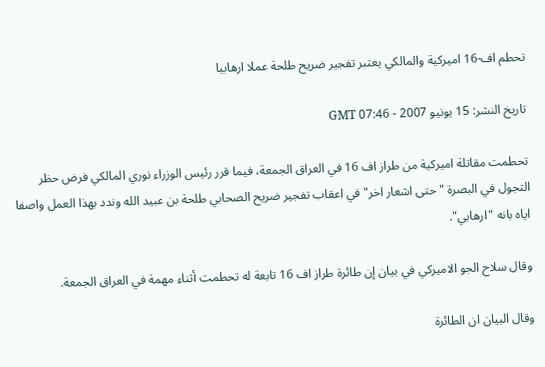تحطم اف-16 اميركية والمالكي يعتبر تفجير ضريح طلحة عملا ارهابيا

تاريخ النشر: 15 يونيو 2007 - 07:46 GMT

تحطمت مقاتلة اميركية من طراز اف 16 في العراق الجمعة، فيما قرر رئيس الوزراء نوري المالكي فرض حظر التجول في البصرة "حتى اشعار اخر" في اعقاب تفجير ضريح الصحابي طلحة بن عبيد الله وندد بهذا العمل واصفا اياه بانه "ارهابي".

وقال سلاح الجو الاميركي في بيان إن طائرة طراز اف 16 تابعة له تحطمت أثناء مهمة في العراق الجمعة.

وقال البيان ان الطائرة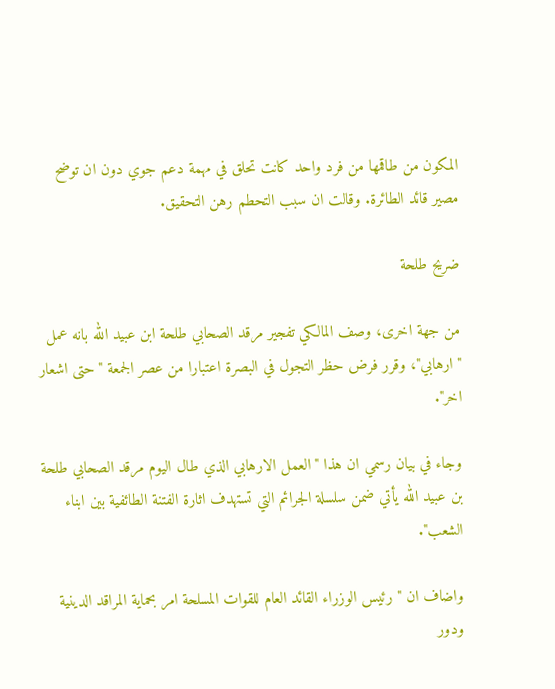المكون من طاقمها من فرد واحد كانت تحلق في مهمة دعم جوي دون ان توضح مصير قائد الطائرة. وقالت ان سبب التحطم رهن التحقيق.

ضريح طلحة

من جهة اخرى، وصف المالكي تفجير مرقد الصحابي طلحة ابن عبيد الله بانه عمل "ارهابي"، وقرر فرض حظر التجول في البصرة اعتبارا من عصر الجمعة "حتى اشعار اخر".

وجاء في بيان رسمي ان هذا "العمل الارهابي الذي طال اليوم مرقد الصحابي طلحة بن عبيد الله يأتي ضمن سلسلة الجرائم التي تستهدف اثارة الفتنة الطائفية بين ابناء الشعب".

واضاف ان "رئيس الوزراء القائد العام للقوات المسلحة امر بحماية المراقد الدينية ودور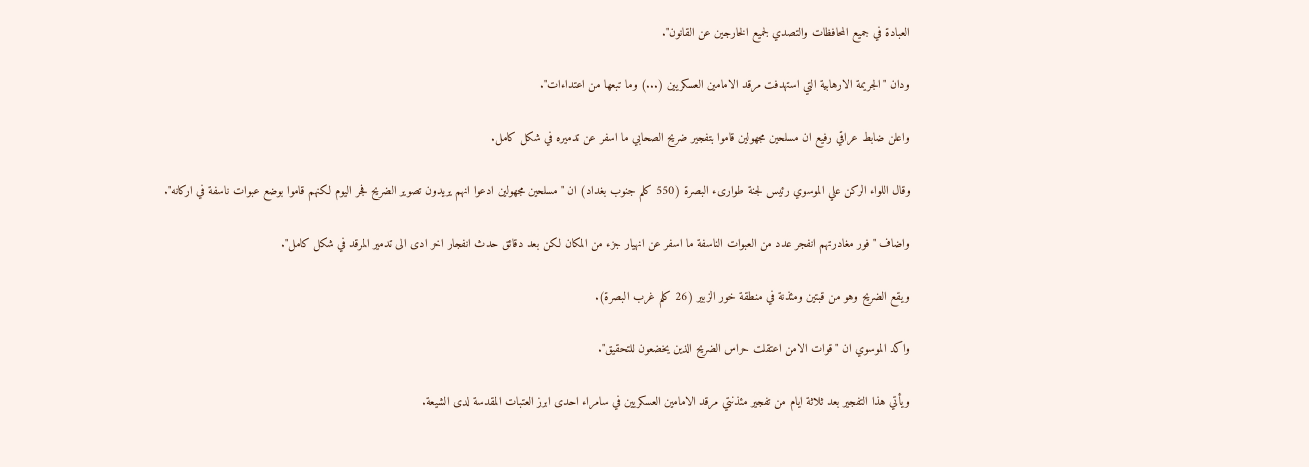العبادة في جميع المحافظات والتصدي لجميع الخارجين عن القانون".

ودان "الجريمة الارهابية التي استهدفت مرقد الامامين العسكريين (...) وما تبعها من اعتداءات".

واعلن ضابط عراقي رفيع ان مسلحين مجهولين قاموا بتفجير ضريح الصحابي ما اسفر عن تدميره في شكل كامل.

وقال اللواء الركن علي الموسوي رئيس لجنة طوارىء البصرة (550 كلم جنوب بغداد) ان "مسلحين مجهولين ادعوا انهم يريدون تصوير الضريح فجر اليوم لكنهم قاموا بوضع عبوات ناسفة في اركانه".

واضاف "فور مغادرتهم انفجر عدد من العبوات الناسفة ما اسفر عن انهيار جزء من المكان لكن بعد دقائق حدث انفجار اخر ادى الى تدمير المرقد في شكل كامل".

ويقع الضريح وهو من قبتين ومئذنة في منطقة خور الزبير (26 كلم غرب البصرة).

واكد الموسوي ان "قوات الامن اعتقلت حراس الضريح الذين يخضعون للتحقيق".

ويأتي هذا التفجير بعد ثلاثة ايام من تفجير مئذنتي مرقد الامامين العسكريين في سامراء احدى ابرز العتبات المقدسة لدى الشيعة.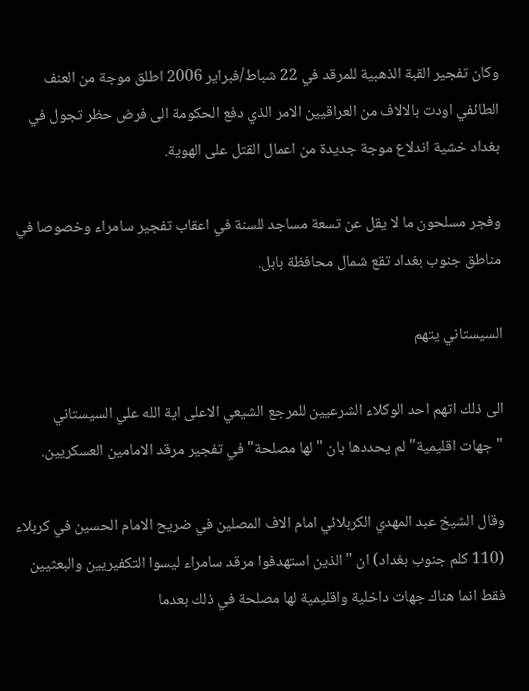وكان تفجير القبة الذهبية للمرقد في 22 شباط/فبراير 2006 اطلق موجة من العنف الطائفي اودت بالالاف من العراقيين الامر الذي دفع الحكومة الى فرض حظر تجول في بغداد خشية اندلاع موجة جديدة من اعمال القتل على الهوية.

وفجر مسلحون ما لا يقل عن تسعة مساجد للسنة في اعقاب تفجير سامراء وخصوصا في مناطق جنوب بغداد تقع شمال محافظة بابل.

السيستاني يتهم

الى ذلك اتهم احد الوكلاء الشرعيين للمرجع الشيعي الاعلى اية الله علي السيستاني "جهات اقليمية" لم يحددها بان "لها مصلحة" في تفجير مرقد الامامين العسكريين.

وقال الشيخ عبد المهدي الكربلائي امام الاف المصلين في ضريح الامام الحسين في كربلاء (110 كلم جنوب بغداد) ان "الذين استهدفوا مرقد سامراء ليسوا التكفيريين والبعثيين فقط انما هناك جهات داخلية واقليمية لها مصلحة في ذلك بعدما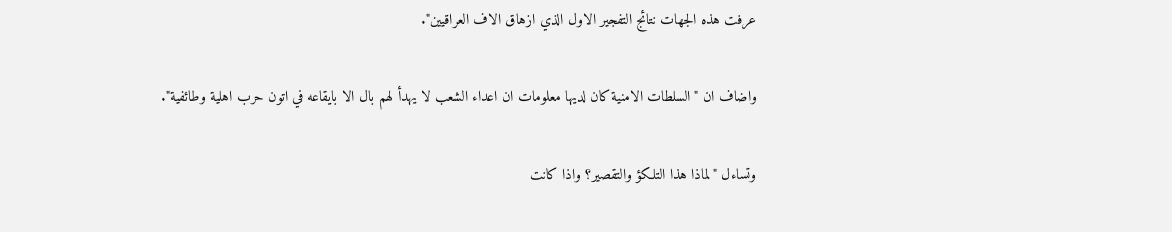عرفت هذه الجهات نتائج التفجير الاول الذي ازهاق الاف العراقيين".

واضاف ان "السلطات الامنية كان لديها معلومات ان اعداء الشعب لا يهدأ لهم بال الا بايقاعه في اتون حرب اهلية وطائفية".

وتساءل "لماذا هذا التلكؤ والتقصير؟ واذا كانت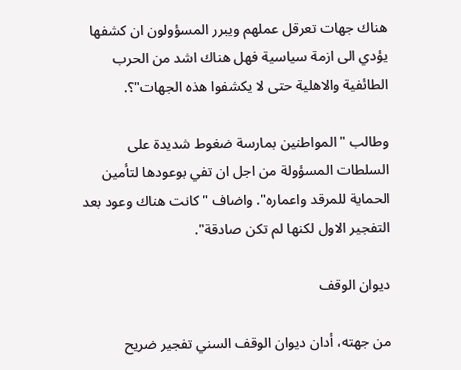هناك جهات تعرقل عملهم ويبرر المسؤولون ان كشفها يؤدي الى ازمة سياسية فهل هناك اشد من الحرب الطائفية والاهلية حتى لا يكشفوا هذه الجهات"؟.

وطالب "المواطنين بمارسة ضغوط شديدة على السلطات المسؤولة من اجل ان تفي بوعودها لتأمين الحماية للمرقد واعماره". واضاف "كانت هناك وعود بعد التفجير الاول لكنها لم تكن صادقة".

ديوان الوقف

من جهته، أدان ديوان الوقف السني تفجير ضريح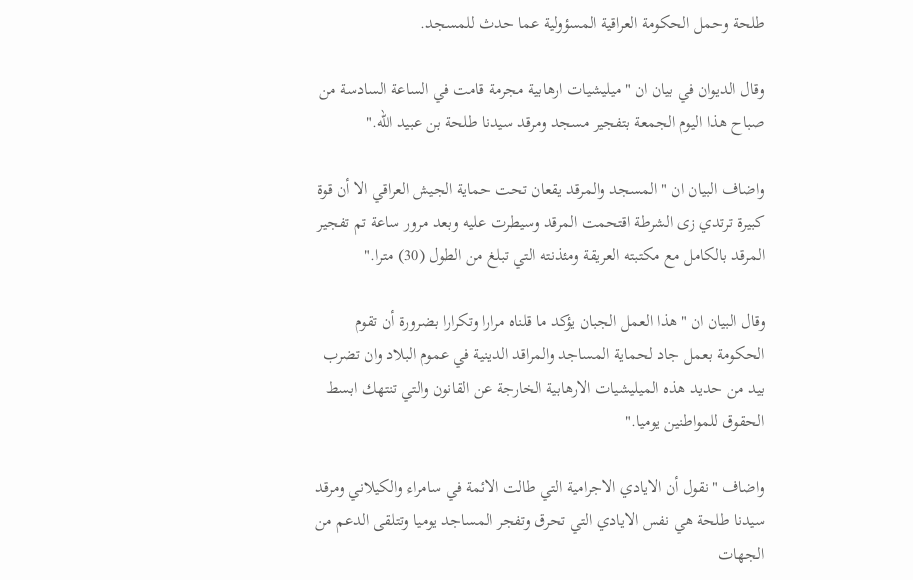طلحة وحمل الحكومة العراقية المسؤولية عما حدث للمسجد.

وقال الديوان في بيان ان "ميليشيات ارهابية مجرمة قامت في الساعة السادسة من صباح هذا اليوم الجمعة بتفجير مسجد ومرقد سيدنا طلحة بن عبيد الله."

واضاف البيان ان "المسجد والمرقد يقعان تحت حماية الجيش العراقي الا أن قوة كبيرة ترتدي زى الشرطة اقتحمت المرقد وسيطرت عليه وبعد مرور ساعة تم تفجير المرقد بالكامل مع مكتبته العريقة ومئذنته التي تبلغ من الطول (30) مترا."

وقال البيان ان "هذا العمل الجبان يؤكد ما قلناه مرارا وتكرارا بضرورة أن تقوم الحكومة بعمل جاد لحماية المساجد والمراقد الدينية في عموم البلاد وان تضرب بيد من حديد هذه الميليشيات الارهابية الخارجة عن القانون والتي تنتهك ابسط الحقوق للمواطنين يوميا."

واضاف "نقول أن الايادي الاجرامية التي طالت الائمة في سامراء والكيلاني ومرقد سيدنا طلحة هي نفس الايادي التي تحرق وتفجر المساجد يوميا وتتلقى الدعم من الجهات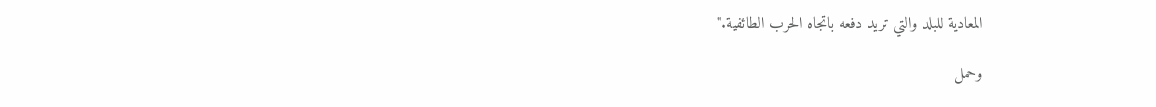المعادية للبلد والتي تريد دفعه باتجاه الحرب الطائفية."

وحمل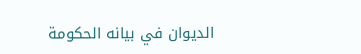الديوان في بيانه الحكومة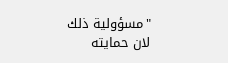"مسؤولية ذلك لان حمايته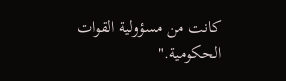كانت من مسؤولية القوات الحكومية."